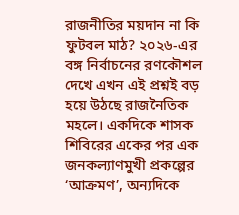রাজনীতির ময়দান না কি ফুটবল মাঠ? ২০২৬-এর বঙ্গ নির্বাচনের রণকৌশল দেখে এখন এই প্রশ্নই বড় হয়ে উঠছে রাজনৈতিক মহলে। একদিকে শাসক শিবিরের একের পর এক জনকল্যাণমুখী প্রকল্পের ‘আক্রমণ’, অন্যদিকে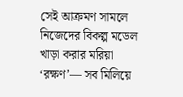সেই আক্রমণ সামলে নিজেদের বিকল্প মডেল খাড়া করার মরিয়া ‘রক্ষণ’— সব মিলিয়ে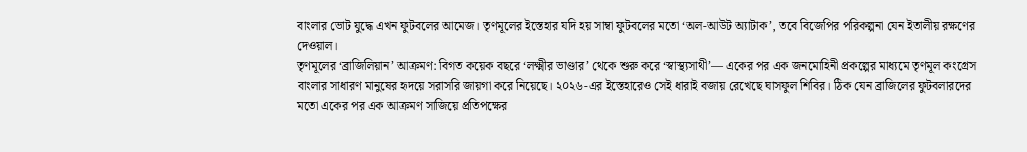বাংলার ভোট যুদ্ধে এখন ফুটবলের আমেজ। তৃণমূলের ইস্তেহার যদি হয় সাম্বা ফুটবলের মতো ‘অল-আউট অ্যাটাক’, তবে বিজেপির পরিকল্পনা যেন ইতালীয় রক্ষণের দেওয়াল।
তৃণমূলের ‘ব্রাজিলিয়ান’ আক্রমণ: বিগত কয়েক বছরে ‘লক্ষ্মীর ভাণ্ডার’ থেকে শুরু করে ‘স্বাস্থ্যসাথী’— একের পর এক জনমোহিনী প্রকল্পের মাধ্যমে তৃণমূল কংগ্রেস বাংলার সাধারণ মানুষের হৃদয়ে সরাসরি জায়গা করে নিয়েছে। ২০২৬-এর ইস্তেহারেও সেই ধারাই বজায় রেখেছে ঘাসফুল শিবির। ঠিক যেন ব্রাজিলের ফুটবলারদের মতো একের পর এক আক্রমণ সাজিয়ে প্রতিপক্ষের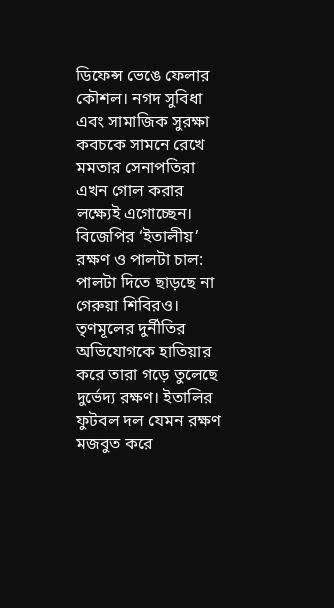ডিফেন্স ভেঙে ফেলার কৌশল। নগদ সুবিধা এবং সামাজিক সুরক্ষা কবচকে সামনে রেখে মমতার সেনাপতিরা এখন গোল করার লক্ষ্যেই এগোচ্ছেন।
বিজেপির ‘ইতালীয়’ রক্ষণ ও পালটা চাল: পালটা দিতে ছাড়ছে না গেরুয়া শিবিরও। তৃণমূলের দুর্নীতির অভিযোগকে হাতিয়ার করে তারা গড়ে তুলেছে দুর্ভেদ্য রক্ষণ। ইতালির ফুটবল দল যেমন রক্ষণ মজবুত করে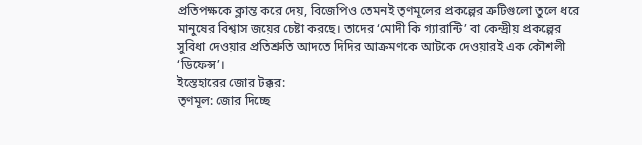প্রতিপক্ষকে ক্লান্ত করে দেয়, বিজেপিও তেমনই তৃণমূলের প্রকল্পের ত্রুটিগুলো তুলে ধরে মানুষের বিশ্বাস জয়ের চেষ্টা করছে। তাদের ‘মোদী কি গ্যারান্টি’ বা কেন্দ্রীয় প্রকল্পের সুবিধা দেওয়ার প্রতিশ্রুতি আদতে দিদির আক্রমণকে আটকে দেওয়ারই এক কৌশলী ‘ডিফেন্স’।
ইস্তেহারের জোর টক্কর:
তৃণমূল: জোর দিচ্ছে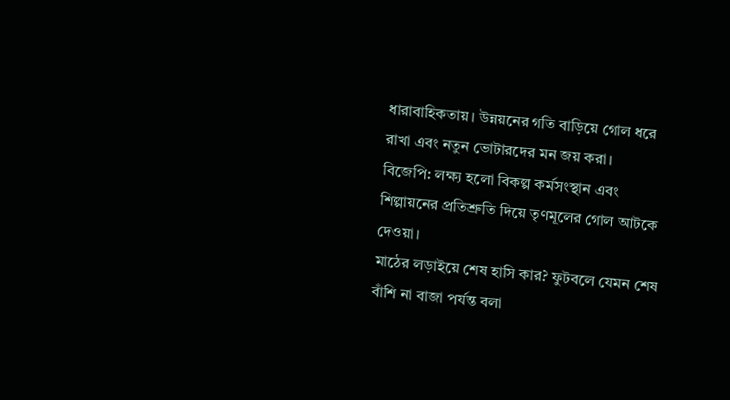ধারাবাহিকতায়। উন্নয়নের গতি বাড়িয়ে গোল ধরে রাখা এবং নতুন ভোটারদের মন জয় করা।
বিজেপি: লক্ষ্য হলো বিকল্প কর্মসংস্থান এবং শিল্পায়নের প্রতিশ্রুতি দিয়ে তৃণমূলের গোল আটকে দেওয়া।
মাঠের লড়াইয়ে শেষ হাসি কার? ফুটবলে যেমন শেষ বাঁশি না বাজা পর্যন্ত বলা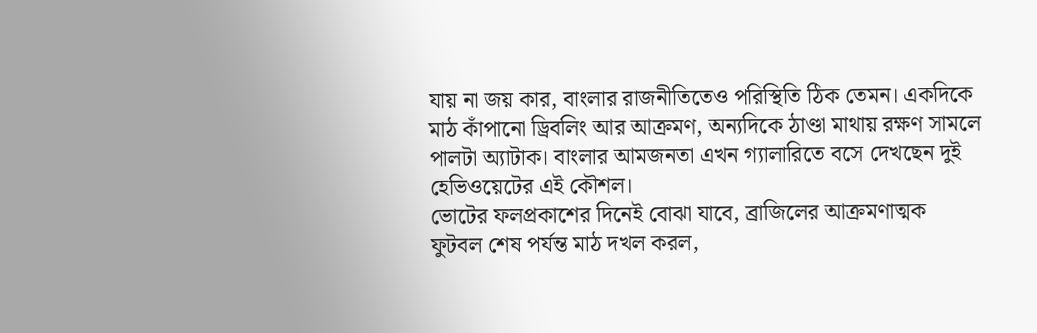যায় না জয় কার, বাংলার রাজনীতিতেও পরিস্থিতি ঠিক তেমন। একদিকে মাঠ কাঁপানো ড্রিবলিং আর আক্রমণ, অন্যদিকে ঠাণ্ডা মাথায় রক্ষণ সামলে পালটা অ্যাটাক। বাংলার আমজনতা এখন গ্যালারিতে বসে দেখছেন দুই হেভিওয়েটের এই কৌশল।
ভোটের ফলপ্রকাশের দিনেই বোঝা যাবে, ব্রাজিলের আক্রমণাত্মক ফুটবল শেষ পর্যন্ত মাঠ দখল করল,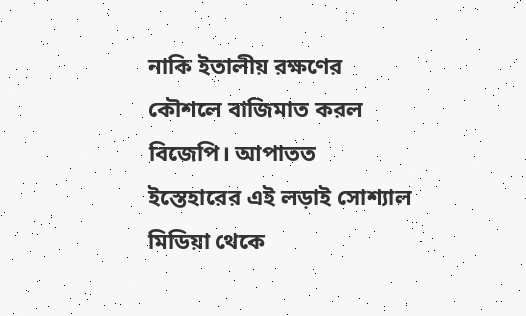নাকি ইতালীয় রক্ষণের কৌশলে বাজিমাত করল বিজেপি। আপাতত ইস্তেহারের এই লড়াই সোশ্যাল মিডিয়া থেকে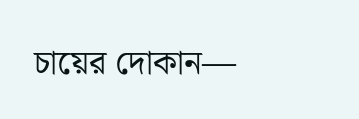চায়ের দোকান—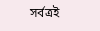সর্বত্রই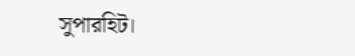সুপারহিট।